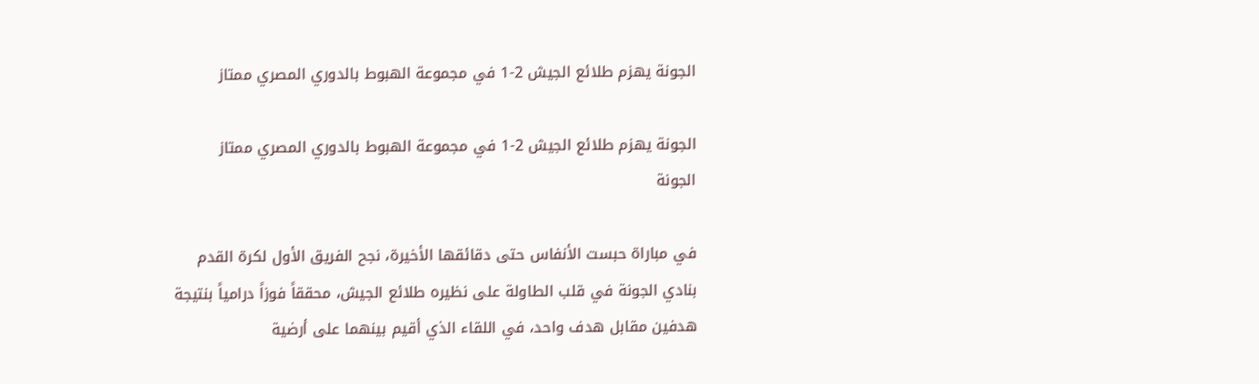الجونة يهزم طلائع الجيش 2-1 في مجموعة الهبوط بالدوري المصري ممتاز

الجونة يهزم طلائع الجيش 2-1 في مجموعة الهبوط بالدوري المصري ممتاز
الجونة

في مباراة حبست الأنفاس حتى دقائقها الأخيرة، نجح الفريق الأول لكرة القدم بنادي الجونة في قلب الطاولة على نظيره طلائع الجيش، محققاً فوزاً درامياً بنتيجة هدفين مقابل هدف واحد، في اللقاء الذي أقيم بينهما على أرضية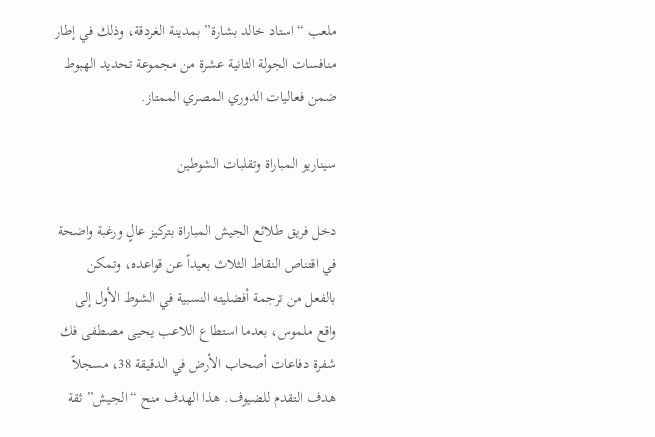ملعب “استاد خالد بشارة” بمدينة الغردقة، وذلك في إطار منافسات الجولة الثانية عشرة من مجموعة تحديد الهبوط ضمن فعاليات الدوري المصري الممتاز.

سيناريو المباراة وتقلبات الشوطين

دخل فريق طلائع الجيش المباراة بتركيز عالٍ ورغبة واضحة في اقتناص النقاط الثلاث بعيداً عن قواعده، وتمكن بالفعل من ترجمة أفضليته النسبية في الشوط الأول إلى واقع ملموس، بعدما استطاع اللاعب يحيى مصطفى فك شفرة دفاعات أصحاب الأرض في الدقيقة 38، مسجلاً هدف التقدم للضيوف. هذا الهدف منح “الجيش” ثقة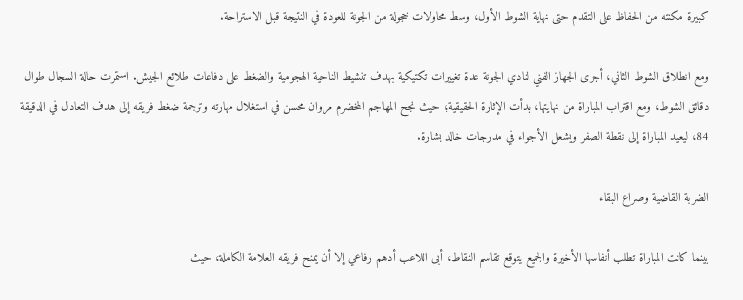كبيرة مكنته من الحفاظ على التقدم حتى نهاية الشوط الأول، وسط محاولات خجولة من الجونة للعودة في النتيجة قبل الاستراحة.

ومع انطلاق الشوط الثاني، أجرى الجهاز الفني لنادي الجونة عدة تغييرات تكتيكية بهدف تنشيط الناحية الهجومية والضغط على دفاعات طلائع الجيش. استمرت حالة السجال طوال دقائق الشوط، ومع اقتراب المباراة من نهايتها، بدأت الإثارة الحقيقية؛ حيث نجح المهاجم المخضرم مروان محسن في استغلال مهارته وترجمة ضغط فريقه إلى هدف التعادل في الدقيقة 84، ليعيد المباراة إلى نقطة الصفر ويشعل الأجواء في مدرجات خالد بشارة.

الضربة القاضية وصراع البقاء

بينما كانت المباراة تطلب أنفاسها الأخيرة والجميع يتوقع تقاسم النقاط، أبى اللاعب أدهم رفاعي إلا أن يمنح فريقه العلامة الكاملة، حيث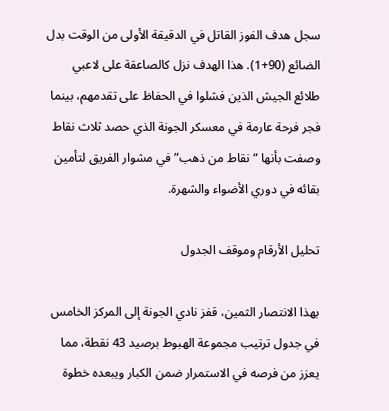سجل هدف الفوز القاتل في الدقيقة الأولى من الوقت بدل الضائع (90+1). هذا الهدف نزل كالصاعقة على لاعبي طلائع الجيش الذين فشلوا في الحفاظ على تقدمهم، بينما فجر فرحة عارمة في معسكر الجونة الذي حصد ثلاث نقاط وصفت بأنها “نقاط من ذهب” في مشوار الفريق لتأمين بقائه في دوري الأضواء والشهرة.

تحليل الأرقام وموقف الجدول

بهذا الانتصار الثمين، قفز نادي الجونة إلى المركز الخامس في جدول ترتيب مجموعة الهبوط برصيد 43 نقطة، مما يعزز من فرصه في الاستمرار ضمن الكبار ويبعده خطوة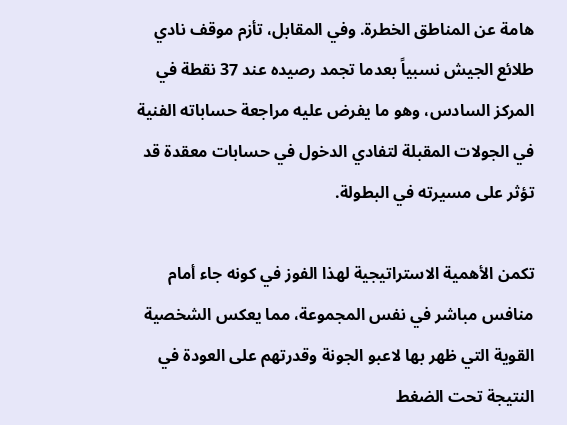هامة عن المناطق الخطرة. وفي المقابل، تأزم موقف نادي طلائع الجيش نسبياً بعدما تجمد رصيده عند 37 نقطة في المركز السادس، وهو ما يفرض عليه مراجعة حساباته الفنية في الجولات المقبلة لتفادي الدخول في حسابات معقدة قد تؤثر على مسيرته في البطولة.

تكمن الأهمية الاستراتيجية لهذا الفوز في كونه جاء أمام منافس مباشر في نفس المجموعة، مما يعكس الشخصية القوية التي ظهر بها لاعبو الجونة وقدرتهم على العودة في النتيجة تحت الضغط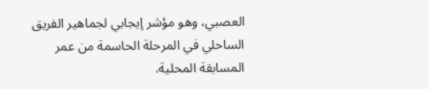العصبي، وهو مؤشر إيجابي لجماهير الفريق الساحلي في المرحلة الحاسمة من عمر المسابقة المحلية.